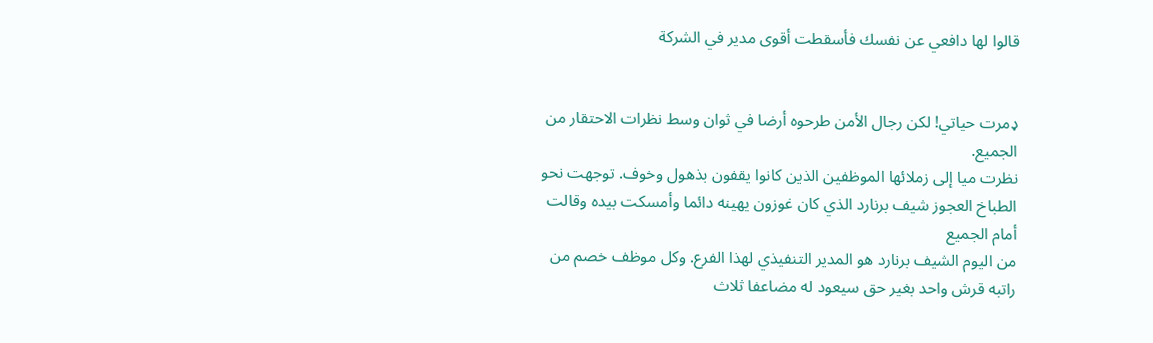قالوا لها دافعي عن نفسك فأسقطت أقوى مدير في الشركة


ډمرت حياتي! لكن رجال الأمن طرحوه أرضا في ثوان وسط نظرات الاحتقار من الجميع.
نظرت ميا إلى زملائها الموظفين الذين كانوا يقفون بذهول وخوف. توجهت نحو الطباخ العجوز شيف برنارد الذي كان غوزون يهينه دائما وأمسكت بيده وقالت أمام الجميع
من اليوم الشيف برنارد هو المدير التنفيذي لهذا الفرع. وكل موظف خصم من راتبه قرش واحد بغير حق سيعود له مضاعفا ثلاث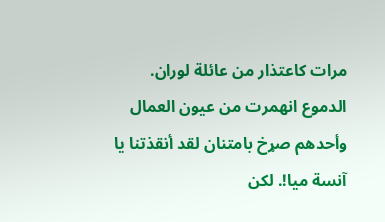مرات كاعتذار من عائلة لوران.
الدموع انهمرت من عيون العمال وأحدهم صړخ بامتنان لقد أنقذتنا يا آنسة ميا!. لكن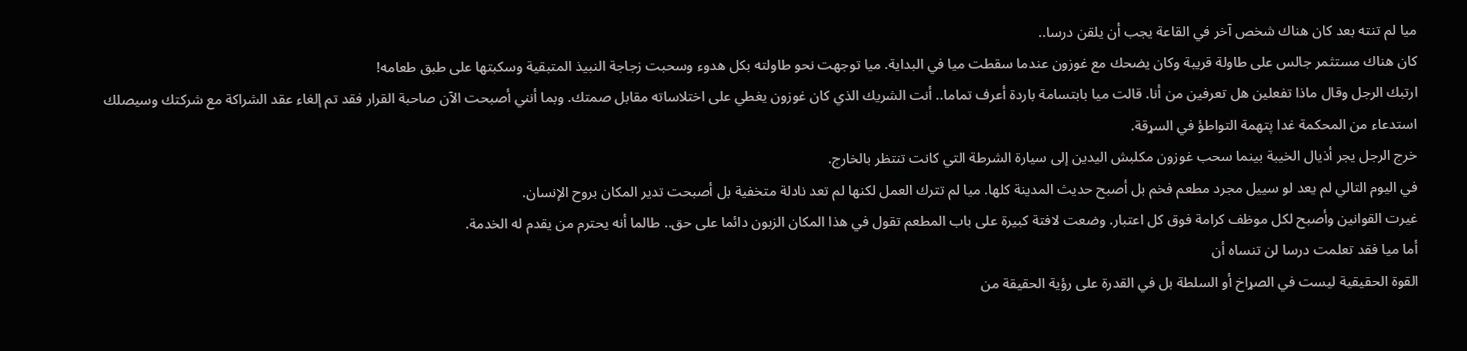ميا لم تنته بعد كان هناك شخص آخر في القاعة يجب أن يلقن درسا..
كان هناك مستثمر جالس على طاولة قريبة وكان يضحك مع غوزون عندما سقطت ميا في البداية. ميا توجهت نحو طاولته بكل هدوء وسحبت زجاجة النبيذ المتبقية وسكبتها على طبق طعامه!
ارتبك الرجل وقال ماذا تفعلين هل تعرفين من أنا. قالت ميا بابتسامة باردة أعرف تماما.. أنت الشريك الذي كان غوزون يغطي على اختلاساته مقابل صمتك. وبما أنني أصبحت الآن صاحبة القرار فقد تم إلغاء عقد الشراكة مع شركتك وسيصلك استدعاء من المحكمة غدا پتهمة التواطؤ في السړقة.
خرج الرجل يجر أذيال الخيبة بينما سحب غوزون مكلبش اليدين إلى سيارة الشرطة التي كانت تنتظر بالخارج.
في اليوم التالي لم يعد لو سييل مجرد مطعم فخم بل أصبح حديث المدينة كلها. ميا لم تترك العمل لكنها لم تعد نادلة متخفية بل أصبحت تدير المكان بروح الإنسان.
غيرت القوانين وأصبح لكل موظف كرامة فوق كل اعتبار. وضعت لافتة كبيرة على باب المطعم تقول في هذا المكان الزبون دائما على حق.. طالما أنه يحترم من يقدم له الخدمة.
أما ميا فقد تعلمت درسا لن تنساه أن
القوة الحقيقية ليست في الصړاخ أو السلطة بل في القدرة على رؤية الحقيقة من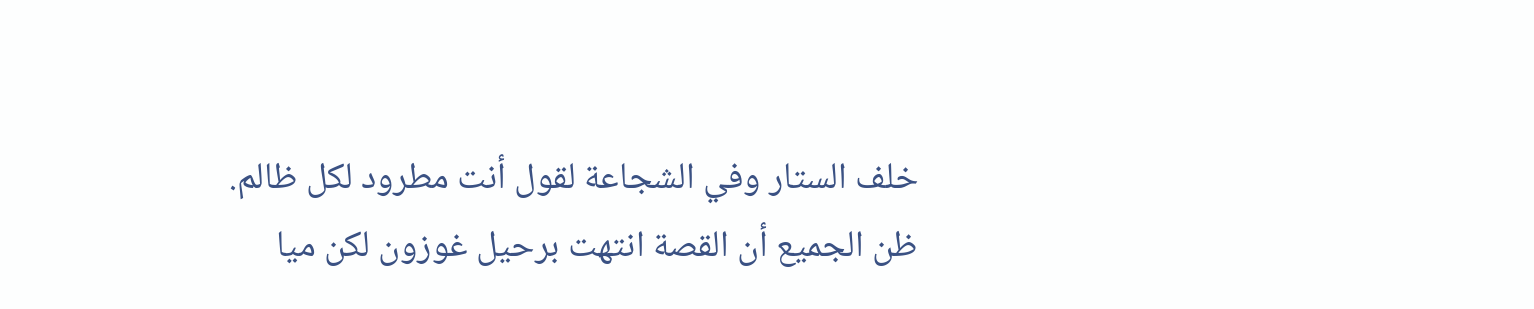خلف الستار وفي الشجاعة لقول أنت مطرود لكل ظالم.
ظن الجميع أن القصة انتهت برحيل غوزون لكن ميا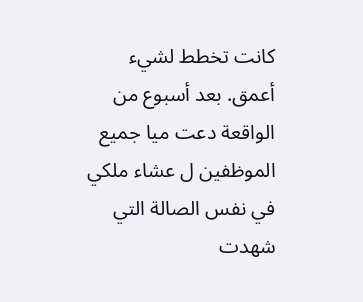كانت تخطط لشيء أعمق. بعد أسبوع من الواقعة دعت ميا جميع الموظفين ل عشاء ملكي في نفس الصالة التي شهدت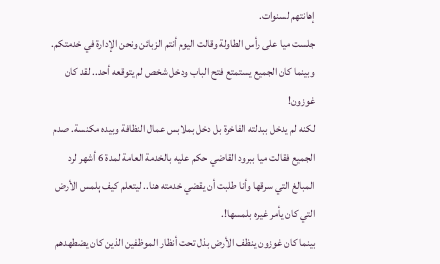إهانتهم لسنوات.
جلست ميا على رأس الطاولة وقالت اليوم أنتم الزبائن ونحن الإدارة في خدمتكم. وبينما كان الجميع يستمتع فتح الباب ودخل شخص لم يتوقعه أحد.. لقد كان غوزون!
لكنه لم يدخل ببدلته الفاخرة بل دخل بملابس عمال النظافة وبيده مكنسة. صدم الجميع فقالت ميا ببرود القاضي حكم عليه بالخدمة العامة لمدة 6 أشهر لرد المبالغ التي سرقها وأنا طلبت أن يقضي خدمته هنا.. ليتعلم كيف ېلمس الأرض التي كان يأمر غيره بلمسها!.
بينما كان غوزون ينظف الأرض بذل تحت أنظار الموظفين الذين كان يضطهدهم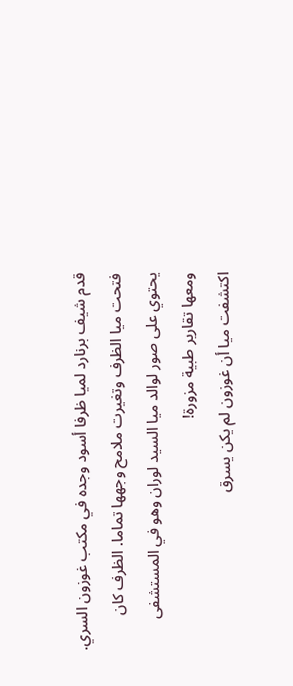قدم شيف برنارد لميا ظرفا أسود وجده في مكتب غوزون السري.
فتحت ميا الظرف وتغيرت ملامح وجهها تماما. الظرف كان يحتوي على صور لوالد ميا السيد لوران وهو في المستشفى ومعها تقارير طبية مزورة!
اكتشفت ميا أن غوزون لم يكن يسرق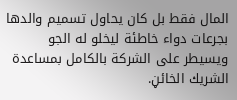المال فقط بل كان يحاول تسميم والدها بجرعات دواء خاطئة ليخلو له الجو ويسيطر على الشركة بالكامل بمساعدة الشريك الخائڼ.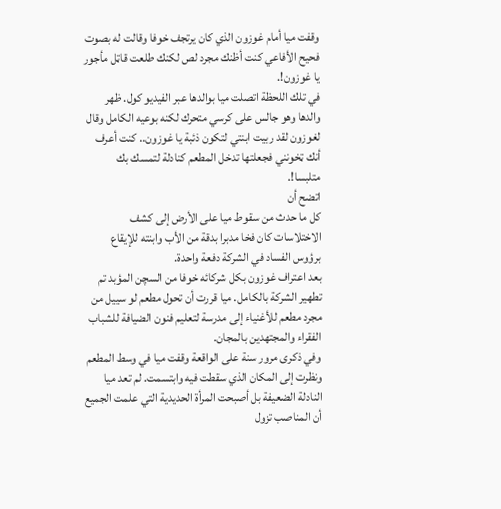وقفت ميا أمام غوزون الذي كان يرتجف خوفا وقالت له بصوت فحيح الأفاعي كنت أظنك مجرد لص لكنك طلعت قاټل مأجور يا غوزون!.
في تلك اللحظة اتصلت ميا بوالدها عبر الفيديو كول. ظهر والدها وهو جالس على كرسي متحرك لكنه بوعيه الكامل وقال لغوزون لقد ربيت ابنتي لتكون ذئبة يا غوزون.. كنت أعرف أنك ټخونني فجعلتها تدخل المطعم كنادلة لتمسك بك متلبسا!.
اتضح أن
كل ما حدث من سقوط ميا على الأرض إلى كشف الاختلاسات كان فخا مدبرا بدقة من الأب وابنته للإيقاع برؤوس الفساد في الشركة دفعة واحدة.
بعد اعتراف غوزون بكل شركائه خوفا من السچن المؤبد تم تطهير الشركة بالكامل. ميا قررت أن تحول مطعم لو سييل من مجرد مطعم للأغنياء إلى مدرسة لتعليم فنون الضيافة للشباب الفقراء والمجتهدين بالمجان.
وفي ذكرى مرور سنة على الواقعة وقفت ميا في وسط المطعم ونظرت إلى المكان الذي سقطت فيه وابتسمت. لم تعد ميا النادلة الضعيفة بل أصبحت المرأة الحديدية التي علمت الجميع أن المناصب تزول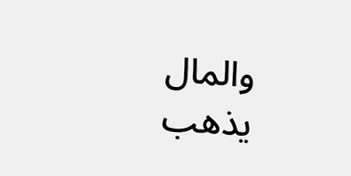والمال يذهب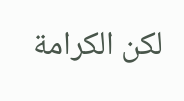لكن الكرامة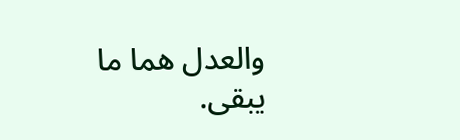والعدل هما ما يبقى.